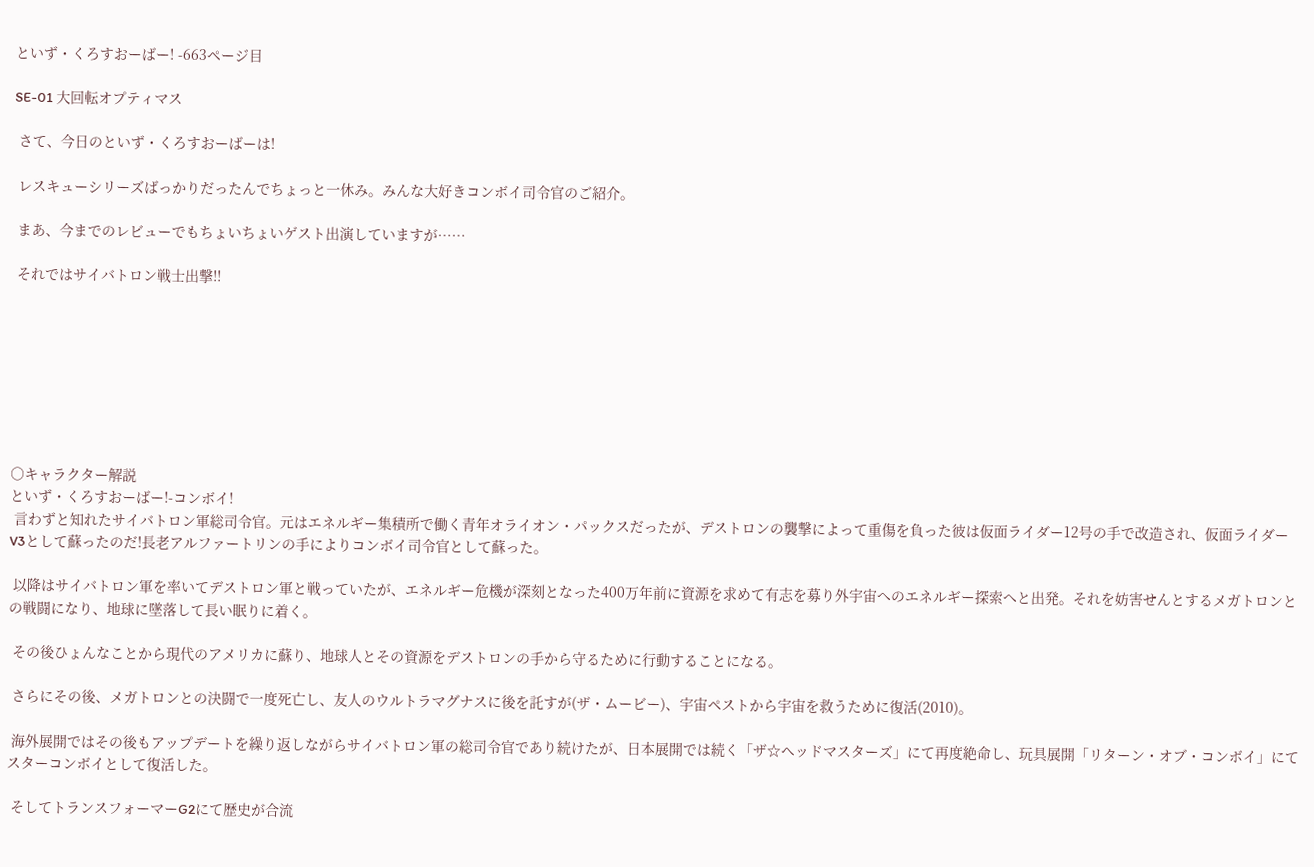といず・くろすおーばー! -663ページ目

SE-01 大回転オプティマス

 さて、今日のといず・くろすおーばーは!

 レスキューシリーズばっかりだったんでちょっと一休み。みんな大好きコンボイ司令官のご紹介。

 まあ、今までのレビューでもちょいちょいゲスト出演していますが……

 それではサイバトロン戦士出撃!!








○キャラクター解説
といず・くろすおーばー!-コンボイ!
 言わずと知れたサイバトロン軍総司令官。元はエネルギー集積所で働く青年オライオン・パックスだったが、デストロンの襲撃によって重傷を負った彼は仮面ライダー12号の手で改造され、仮面ライダーV3として蘇ったのだ!長老アルファートリンの手によりコンボイ司令官として蘇った。

 以降はサイバトロン軍を率いてデストロン軍と戦っていたが、エネルギー危機が深刻となった400万年前に資源を求めて有志を募り外宇宙へのエネルギー探索へと出発。それを妨害せんとするメガトロンとの戦闘になり、地球に墜落して長い眠りに着く。

 その後ひょんなことから現代のアメリカに蘇り、地球人とその資源をデストロンの手から守るために行動することになる。

 さらにその後、メガトロンとの決闘で一度死亡し、友人のウルトラマグナスに後を託すが(ザ・ムービー)、宇宙ペストから宇宙を救うために復活(2010)。

 海外展開ではその後もアップデートを繰り返しながらサイバトロン軍の総司令官であり続けたが、日本展開では続く「ザ☆ヘッドマスターズ」にて再度絶命し、玩具展開「リターン・オブ・コンボイ」にてスターコンボイとして復活した。

 そしてトランスフォーマーG2にて歴史が合流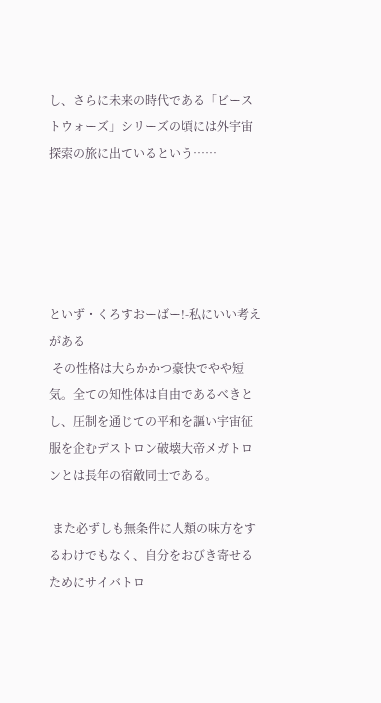し、さらに未来の時代である「ビーストウォーズ」シリーズの頃には外宇宙探索の旅に出ているという……





といず・くろすおーばー!-私にいい考えがある
 その性格は大らかかつ豪快でやや短気。全ての知性体は自由であるべきとし、圧制を通じての平和を謳い宇宙征服を企むデストロン破壊大帝メガトロンとは長年の宿敵同士である。

 また必ずしも無条件に人類の味方をするわけでもなく、自分をおびき寄せるためにサイバトロ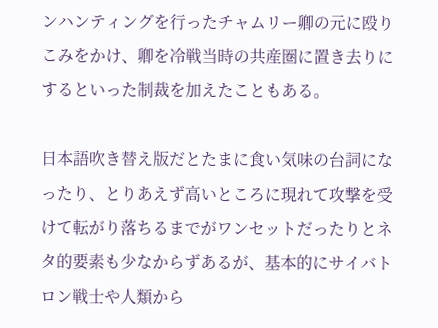ンハンティングを行ったチャムリー卿の元に殴りこみをかけ、卿を冷戦当時の共産圏に置き去りにするといった制裁を加えたこともある。

日本語吹き替え版だとたまに食い気味の台詞になったり、とりあえず高いところに現れて攻撃を受けて転がり落ちるまでがワンセットだったりとネタ的要素も少なからずあるが、基本的にサイバトロン戦士や人類から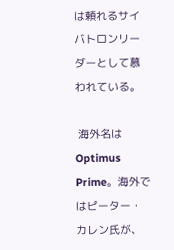は頼れるサイバトロンリーダーとして慕われている。

 海外名はOptimus Prime。海外ではピーター・カレン氏が、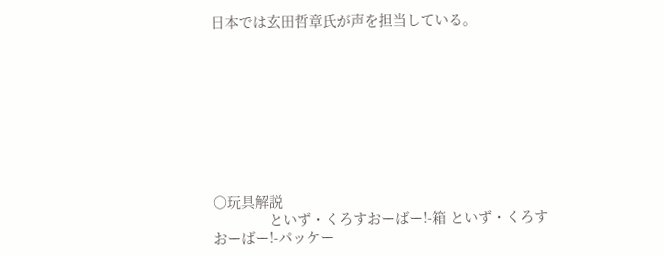日本では玄田哲章氏が声を担当している。









○玩具解説
              といず・くろすおーばー!-箱 といず・くろすおーばー!-パッケー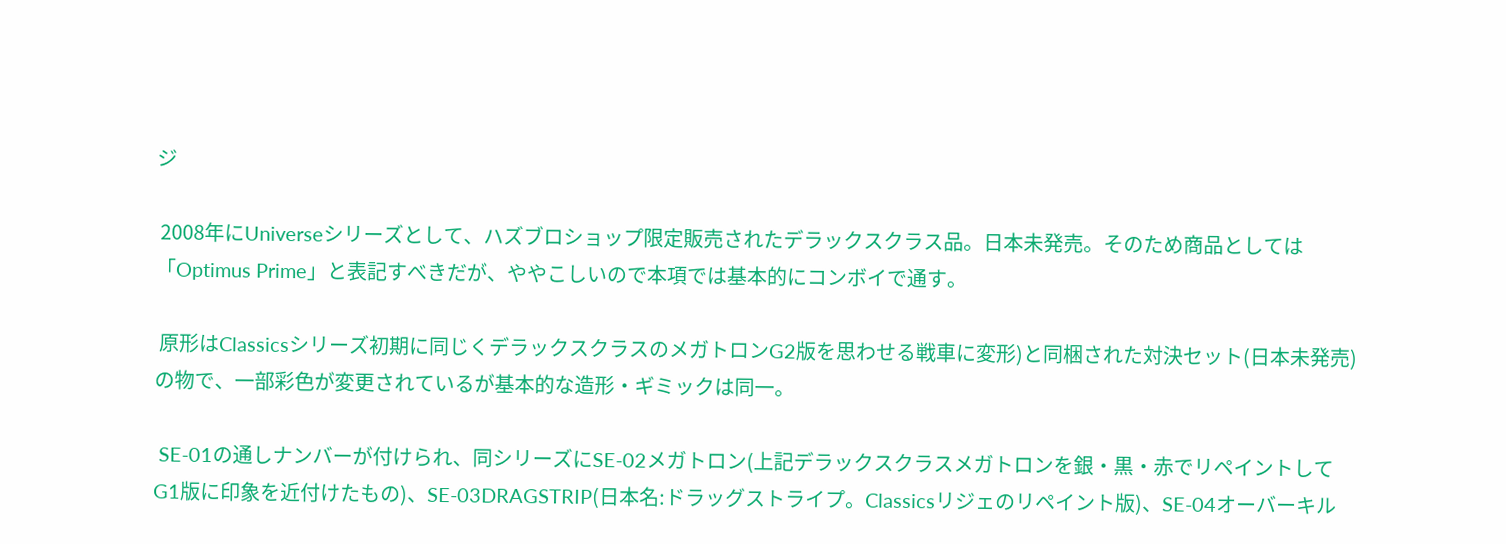ジ

 2008年にUniverseシリーズとして、ハズブロショップ限定販売されたデラックスクラス品。日本未発売。そのため商品としては「Optimus Prime」と表記すべきだが、ややこしいので本項では基本的にコンボイで通す。

 原形はClassicsシリーズ初期に同じくデラックスクラスのメガトロンG2版を思わせる戦車に変形)と同梱された対決セット(日本未発売)の物で、一部彩色が変更されているが基本的な造形・ギミックは同一。

 SE-01の通しナンバーが付けられ、同シリーズにSE-02メガトロン(上記デラックスクラスメガトロンを銀・黒・赤でリペイントしてG1版に印象を近付けたもの)、SE-03DRAGSTRIP(日本名:ドラッグストライプ。Classicsリジェのリペイント版)、SE-04オーバーキル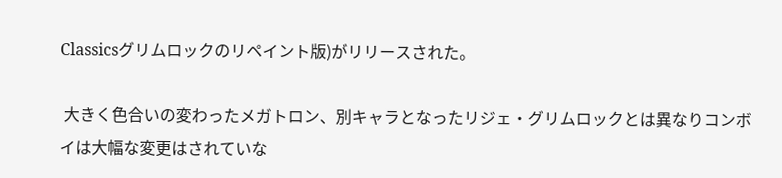Classicsグリムロックのリペイント版)がリリースされた。

 大きく色合いの変わったメガトロン、別キャラとなったリジェ・グリムロックとは異なりコンボイは大幅な変更はされていな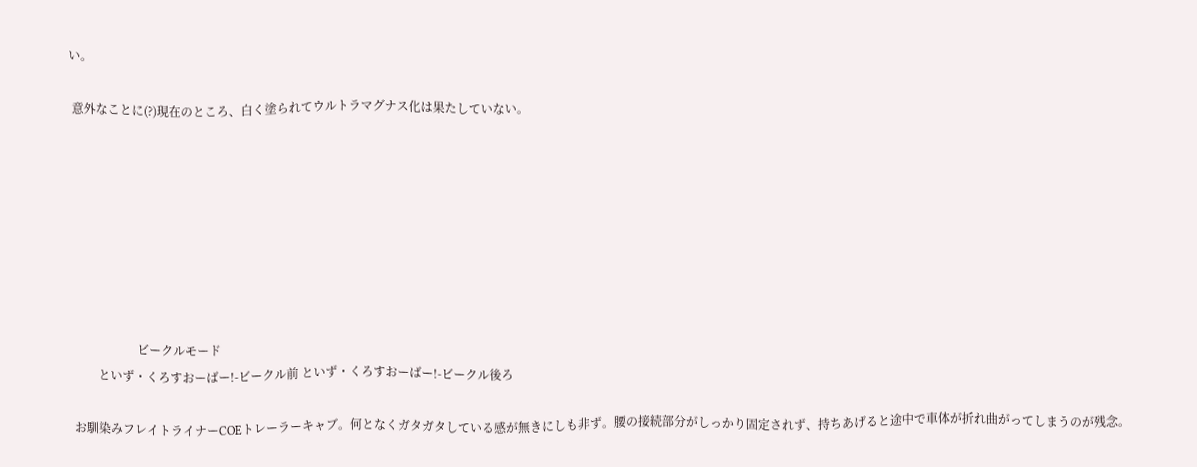い。

 意外なことに(?)現在のところ、白く塗られてウルトラマグナス化は果たしていない。








                      ビークルモード
         といず・くろすおーばー!-ビークル前 といず・くろすおーばー!-ビークル後ろ

 お馴染みフレイトライナーCOEトレーラーキャブ。何となくガタガタしている感が無きにしも非ず。腰の接続部分がしっかり固定されず、持ちあげると途中で車体が折れ曲がってしまうのが残念。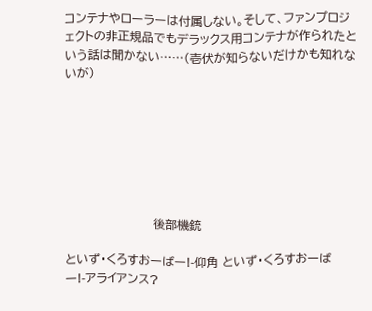コンテナやローラーは付属しない。そして、ファンプロジェクトの非正規品でもデラックス用コンテナが作られたという話は聞かない……(壱伏が知らないだけかも知れないが)







                      後部機銃

といず・くろすおーばー!-仰角 といず・くろすおーばー!-アライアンス?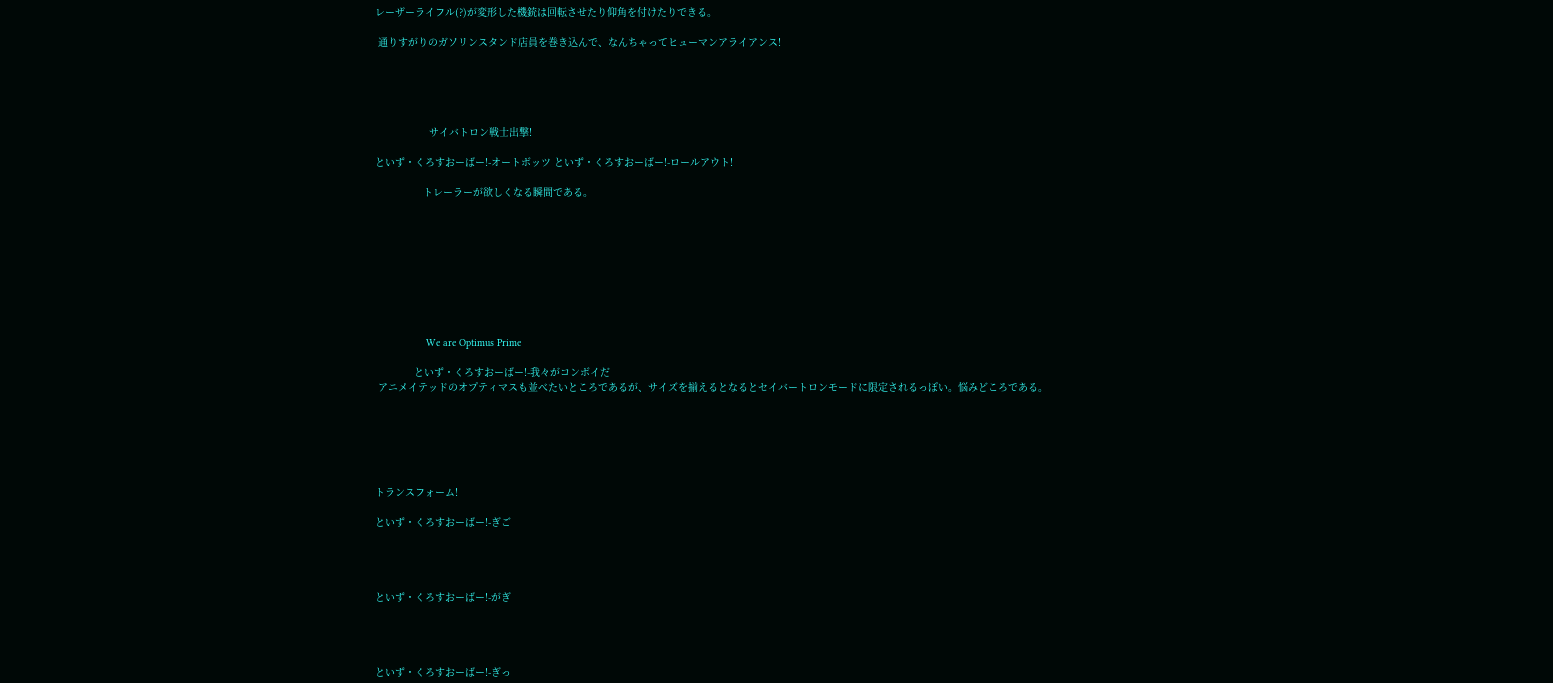レーザーライフル(?)が変形した機銃は回転させたり仰角を付けたりできる。

 通りすがりのガソリンスタンド店員を巻き込んで、なんちゃってヒューマンアライアンス!





                  サイバトロン戦士出撃!

といず・くろすおーばー!-オートボッツ といず・くろすおーばー!-ロールアウト!

                トレーラーが欲しくなる瞬間である。









                 We are Optimus Prime

             といず・くろすおーばー!-我々がコンボイだ
 アニメイテッドのオプティマスも並べたいところであるが、サイズを揃えるとなるとセイバートロンモードに限定されるっぽい。悩みどころである。






トランスフォーム!

といず・くろすおーばー!-ぎご




といず・くろすおーばー!-がぎ




といず・くろすおーばー!-ぎっ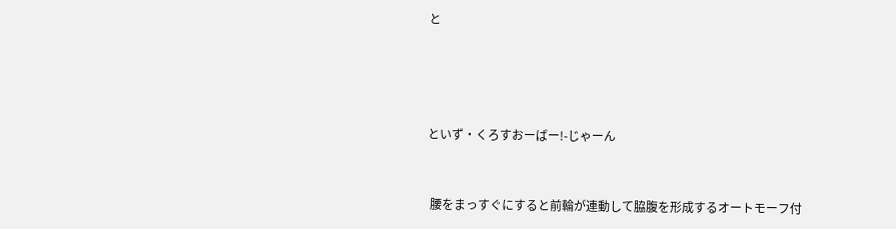と




といず・くろすおーばー!-じゃーん


 腰をまっすぐにすると前輪が連動して脇腹を形成するオートモーフ付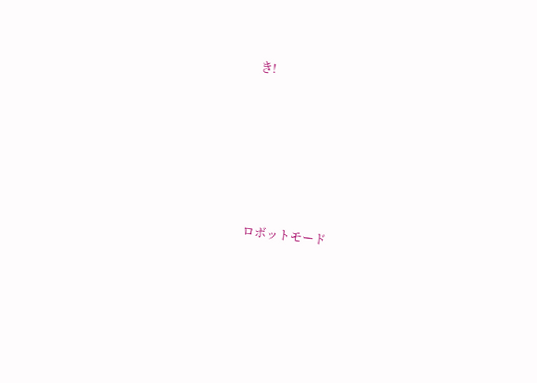き!






ロボットモード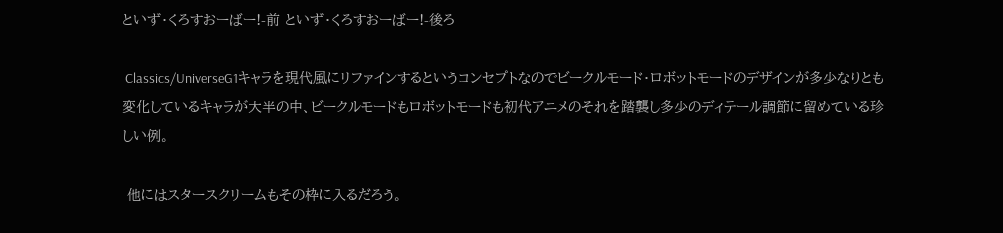といず・くろすおーばー!-前 といず・くろすおーばー!-後ろ

 Classics/UniverseG1キャラを現代風にリファインするというコンセプトなのでビークルモード・ロボットモードのデザインが多少なりとも変化しているキャラが大半の中、ビークルモードもロボットモードも初代アニメのそれを踏襲し多少のディテール調節に留めている珍しい例。

 他にはスタースクリームもその枠に入るだろう。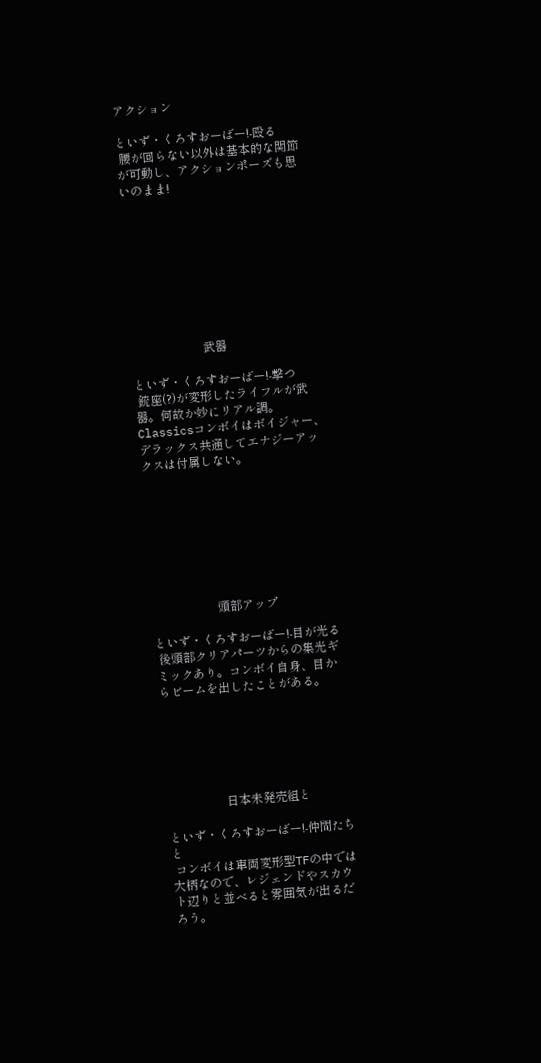アクション

といず・くろすおーばー!-殴る
 腰が回らない以外は基本的な関節が可動し、アクションポーズも思いのまま!









                        武器

といず・くろすおーばー!-撃つ
 銃座(?)が変形したライフルが武器。何故か妙にリアル調。Classicsコンボイはボイジャー、デラックス共通してエナジーアックスは付属しない。








                      頭部アップ

といず・くろすおーばー!-目が光る
 後頭部クリアパーツからの集光ギミックあり。コンボイ自身、目からビームを出したことがある。






                    日本未発売組と

といず・くろすおーばー!-仲間たちと
 コンボイは車両変形型TFの中では大柄なので、レジェンドやスカウト辺りと並べると雰囲気が出るだろう。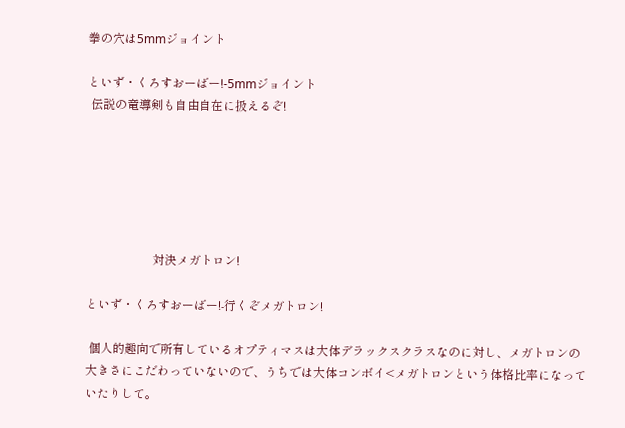拳の穴は5mmジョイント

といず・くろすおーばー!-5mmジョイント
 伝説の竜導剣も自由自在に扱えるぞ!






                      対決メガトロン!

といず・くろすおーばー!-行くぞメガトロン!

 個人的趣向で所有しているオプティマスは大体デラックスクラスなのに対し、メガトロンの大きさにこだわっていないので、うちでは大体コンボイ<メガトロンという体格比率になっていたりして。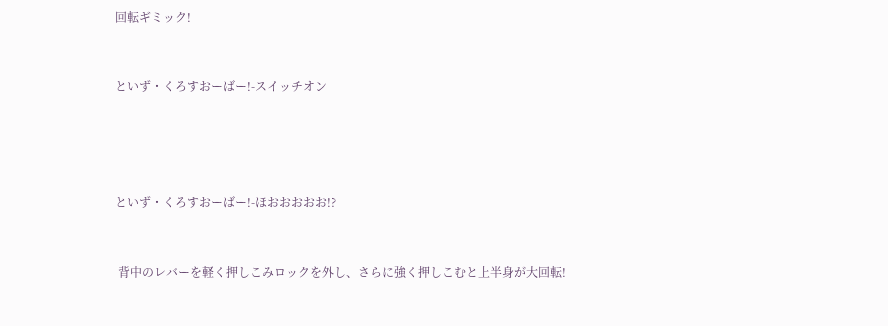回転ギミック!


といず・くろすおーばー!-スイッチオン




といず・くろすおーばー!-ほおおおおお!?


 背中のレバーを軽く押しこみロックを外し、さらに強く押しこむと上半身が大回転!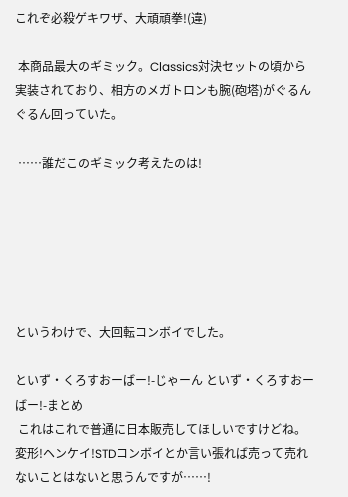これぞ必殺ゲキワザ、大頑頑拳!(違)

 本商品最大のギミック。Classics対決セットの頃から実装されており、相方のメガトロンも腕(砲塔)がぐるんぐるん回っていた。

 ……誰だこのギミック考えたのは!






というわけで、大回転コンボイでした。

といず・くろすおーばー!-じゃーん といず・くろすおーばー!-まとめ
 これはこれで普通に日本販売してほしいですけどね。変形!ヘンケイ!STDコンボイとか言い張れば売って売れないことはないと思うんですが……!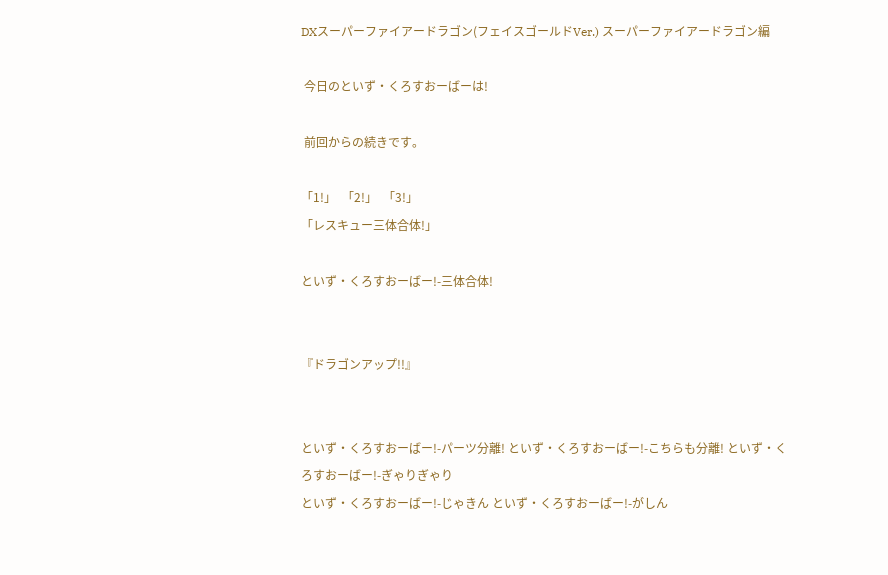DXスーパーファイアードラゴン(フェイスゴールドVer.) スーパーファイアードラゴン編

 今日のといず・くろすおーばーは!

 前回からの続きです。

「1!」  「2!」  「3!」
「レスキュー三体合体!」

といず・くろすおーばー!-三体合体!


『ドラゴンアップ!!』


といず・くろすおーばー!-パーツ分離! といず・くろすおーばー!-こちらも分離! といず・くろすおーばー!-ぎゃりぎゃり
といず・くろすおーばー!-じゃきん といず・くろすおーばー!-がしん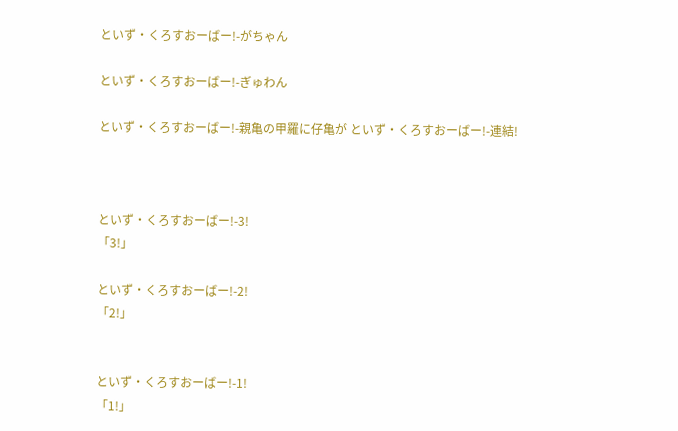といず・くろすおーばー!-がちゃん

といず・くろすおーばー!-ぎゅわん

といず・くろすおーばー!-親亀の甲羅に仔亀が といず・くろすおーばー!-連結!



といず・くろすおーばー!-3!
「3!」

といず・くろすおーばー!-2!
「2!」


といず・くろすおーばー!-1!
「1!」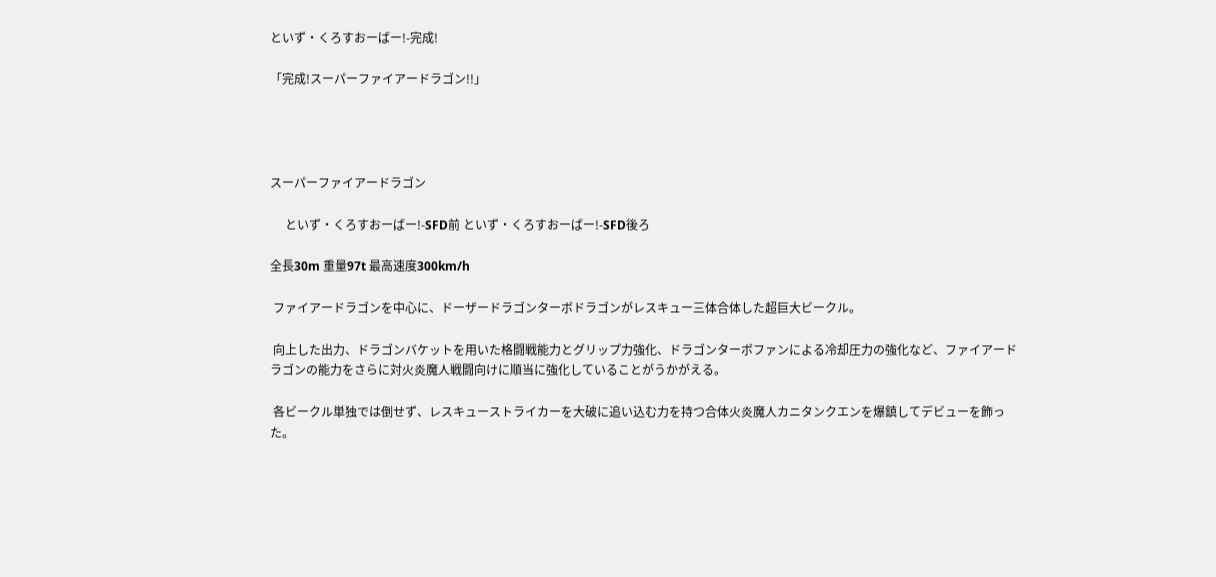といず・くろすおーばー!-完成!

「完成!スーパーファイアードラゴン!!」




スーパーファイアードラゴン

     といず・くろすおーばー!-SFD前 といず・くろすおーばー!-SFD後ろ

全長30m 重量97t 最高速度300km/h

 ファイアードラゴンを中心に、ドーザードラゴンターボドラゴンがレスキュー三体合体した超巨大ビークル。

 向上した出力、ドラゴンバケットを用いた格闘戦能力とグリップ力強化、ドラゴンターボファンによる冷却圧力の強化など、ファイアードラゴンの能力をさらに対火炎魔人戦闘向けに順当に強化していることがうかがえる。

 各ビークル単独では倒せず、レスキューストライカーを大破に追い込む力を持つ合体火炎魔人カニタンクエンを爆鎮してデビューを飾った。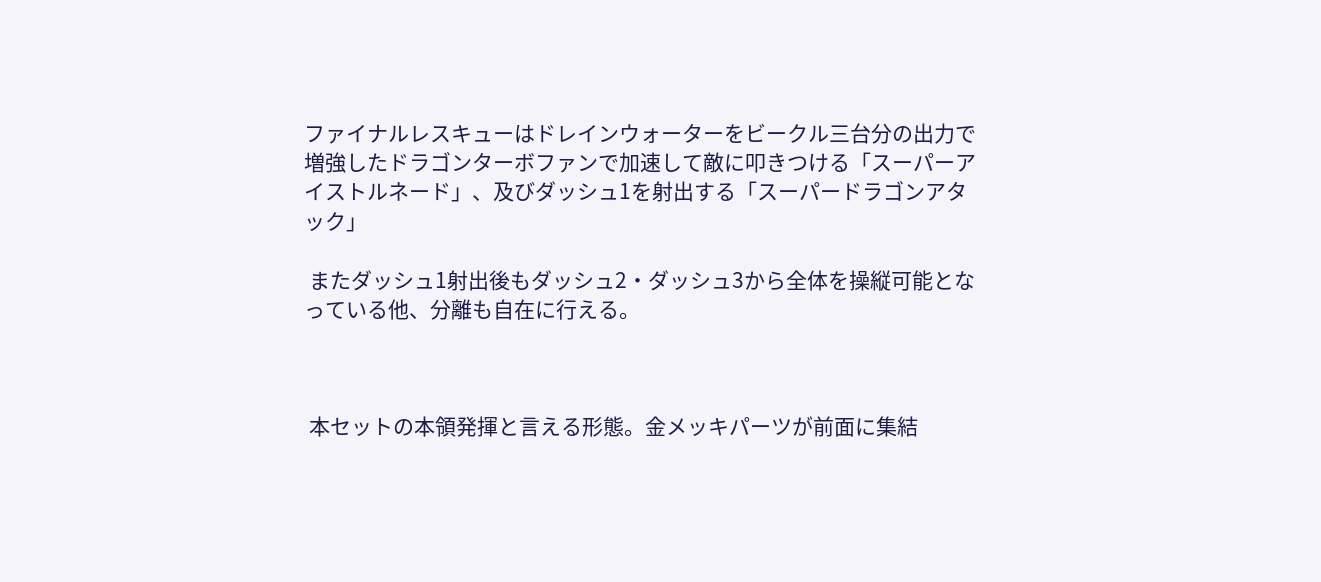ファイナルレスキューはドレインウォーターをビークル三台分の出力で増強したドラゴンターボファンで加速して敵に叩きつける「スーパーアイストルネード」、及びダッシュ1を射出する「スーパードラゴンアタック」

 またダッシュ1射出後もダッシュ2・ダッシュ3から全体を操縦可能となっている他、分離も自在に行える。



 本セットの本領発揮と言える形態。金メッキパーツが前面に集結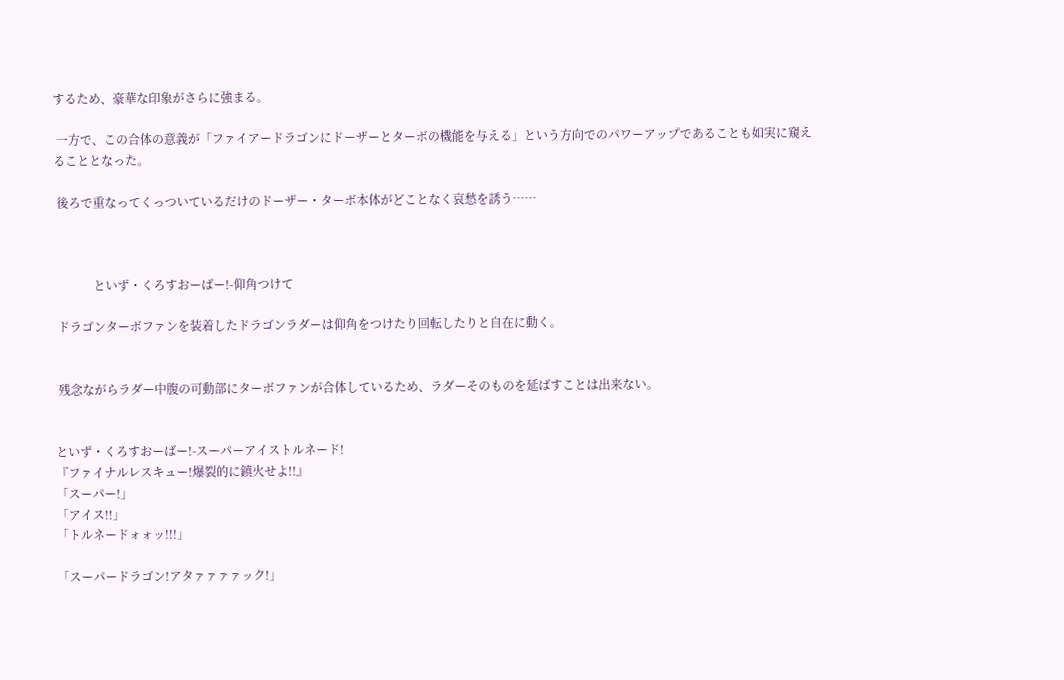するため、豪華な印象がさらに強まる。

 一方で、この合体の意義が「ファイアードラゴンにドーザーとターボの機能を与える」という方向でのパワーアップであることも如実に窺えることとなった。

 後ろで重なってくっついているだけのドーザー・ターボ本体がどことなく哀愁を誘う……



             といず・くろすおーばー!-仰角つけて

 ドラゴンターボファンを装着したドラゴンラダーは仰角をつけたり回転したりと自在に動く。


 残念ながらラダー中腹の可動部にターボファンが合体しているため、ラダーそのものを延ばすことは出来ない。


といず・くろすおーばー!-スーパーアイストルネード!
『ファイナルレスキュー!爆裂的に鎮火せよ!!』
「スーパー!」
「アイス!!」
「トルネードォォッ!!!」

「スーパードラゴン!アタァァァァック!」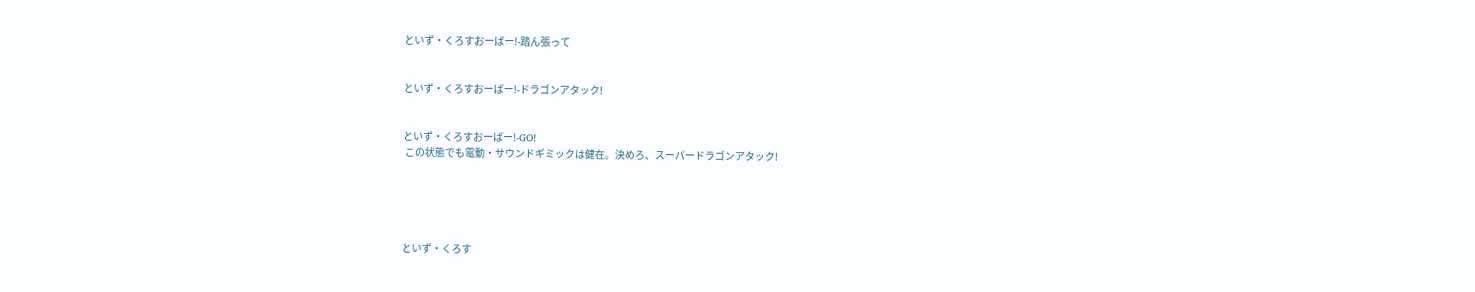といず・くろすおーばー!-踏ん張って


といず・くろすおーばー!-ドラゴンアタック!


といず・くろすおーばー!-GO!
 この状態でも電動・サウンドギミックは健在。決めろ、スーパードラゴンアタック!





といず・くろす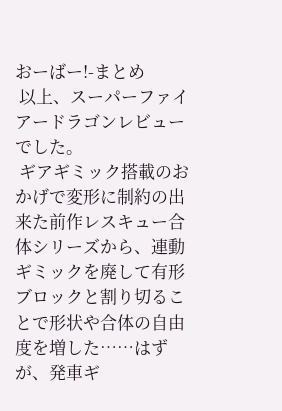おーばー!-まとめ
 以上、スーパーファイアードラゴンレビューでした。
 ギアギミック搭載のおかげで変形に制約の出来た前作レスキュー合体シリーズから、連動ギミックを廃して有形ブロックと割り切ることで形状や合体の自由度を増した……はずが、発車ギ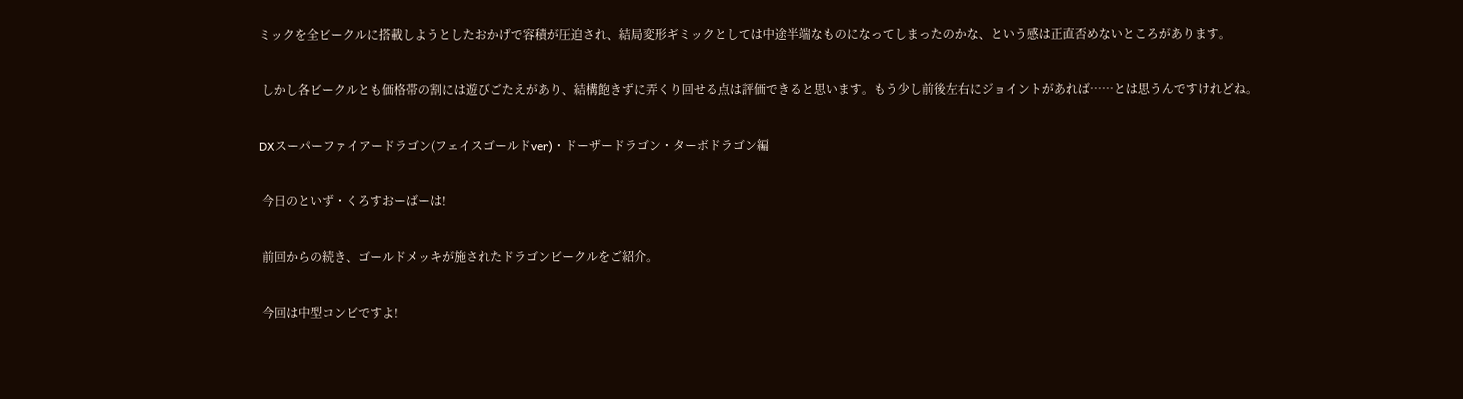ミックを全ビークルに搭載しようとしたおかげで容積が圧迫され、結局変形ギミックとしては中途半端なものになってしまったのかな、という感は正直否めないところがあります。

 しかし各ビークルとも価格帯の割には遊びごたえがあり、結構飽きずに弄くり回せる点は評価できると思います。もう少し前後左右にジョイントがあれば……とは思うんですけれどね。

DXスーパーファイアードラゴン(フェイスゴールドver)・ドーザードラゴン・ターボドラゴン編

 今日のといず・くろすおーばーは!

 前回からの続き、ゴールドメッキが施されたドラゴンビークルをご紹介。

 今回は中型コンビですよ!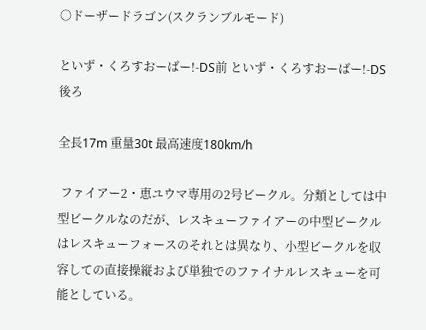○ドーザードラゴン(スクランブルモード)

といず・くろすおーばー!-DS前 といず・くろすおーばー!-DS後ろ

全長17m 重量30t 最高速度180km/h

 ファイアー2・恵ユウマ専用の2号ビークル。分類としては中型ビークルなのだが、レスキューファイアーの中型ビークルはレスキューフォースのそれとは異なり、小型ビークルを収容しての直接操縦および単独でのファイナルレスキューを可能としている。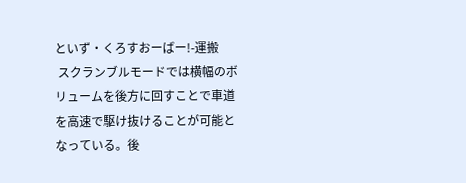といず・くろすおーばー!-運搬
 スクランブルモードでは横幅のボリュームを後方に回すことで車道を高速で駆け抜けることが可能となっている。後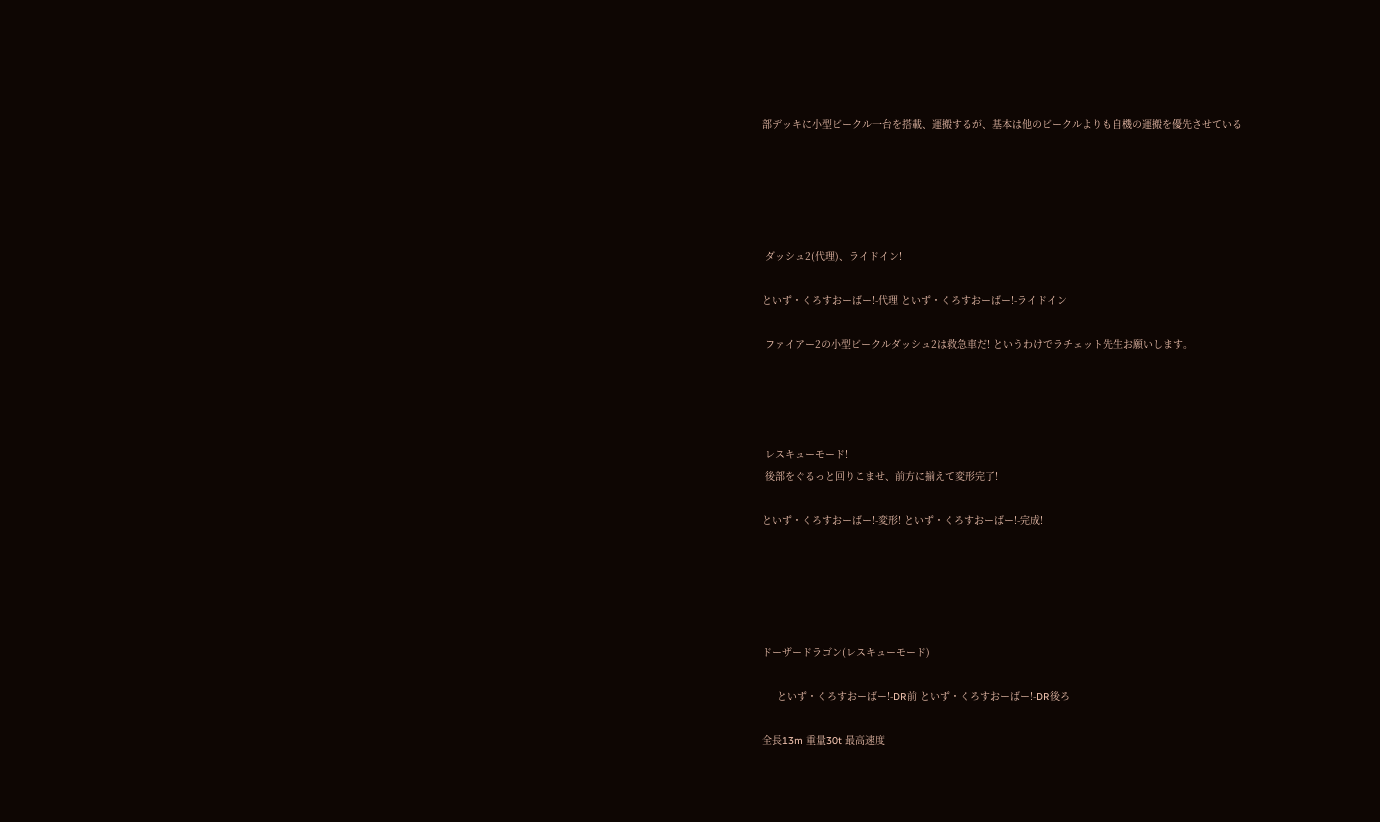部デッキに小型ビークル一台を搭載、運搬するが、基本は他のビークルよりも自機の運搬を優先させている





 ダッシュ2(代理)、ライドイン!

といず・くろすおーばー!-代理 といず・くろすおーばー!-ライドイン

 ファイアー2の小型ビークルダッシュ2は救急車だ! というわけでラチェット先生お願いします。




 レスキューモード!
 後部をぐるっと回りこませ、前方に揃えて変形完了!

といず・くろすおーばー!-変形! といず・くろすおーばー!-完成!





ドーザードラゴン(レスキューモード)

     といず・くろすおーばー!-DR前 といず・くろすおーばー!-DR後ろ

全長13m 重量30t 最高速度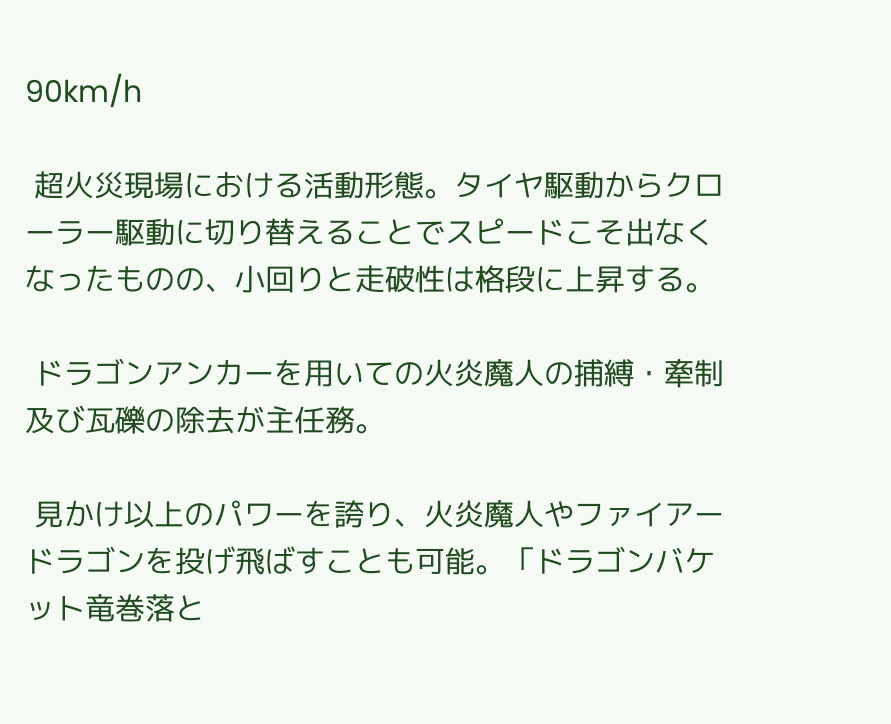90km/h

 超火災現場における活動形態。タイヤ駆動からクローラー駆動に切り替えることでスピードこそ出なくなったものの、小回りと走破性は格段に上昇する。

 ドラゴンアンカーを用いての火炎魔人の捕縛・牽制及び瓦礫の除去が主任務。

 見かけ以上のパワーを誇り、火炎魔人やファイアードラゴンを投げ飛ばすことも可能。「ドラゴンバケット竜巻落と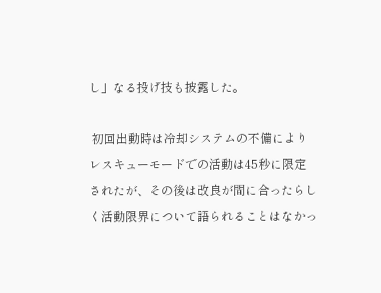し」なる投げ技も披露した。

 初回出動時は冷却システムの不備によりレスキューモードでの活動は45秒に限定されたが、その後は改良が間に合ったらしく活動限界について語られることはなかっ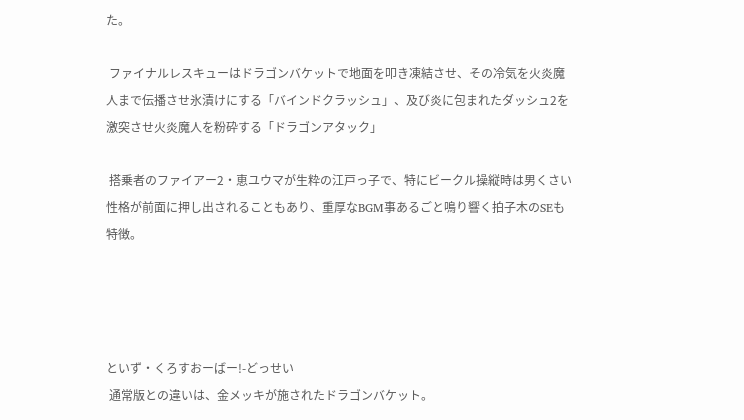た。

 ファイナルレスキューはドラゴンバケットで地面を叩き凍結させ、その冷気を火炎魔人まで伝播させ氷漬けにする「バインドクラッシュ」、及び炎に包まれたダッシュ2を激突させ火炎魔人を粉砕する「ドラゴンアタック」

 搭乗者のファイアー2・恵ユウマが生粋の江戸っ子で、特にビークル操縦時は男くさい性格が前面に押し出されることもあり、重厚なBGM事あるごと鳴り響く拍子木のSEも特徴。




といず・くろすおーばー!-どっせい
 通常版との違いは、金メッキが施されたドラゴンバケット。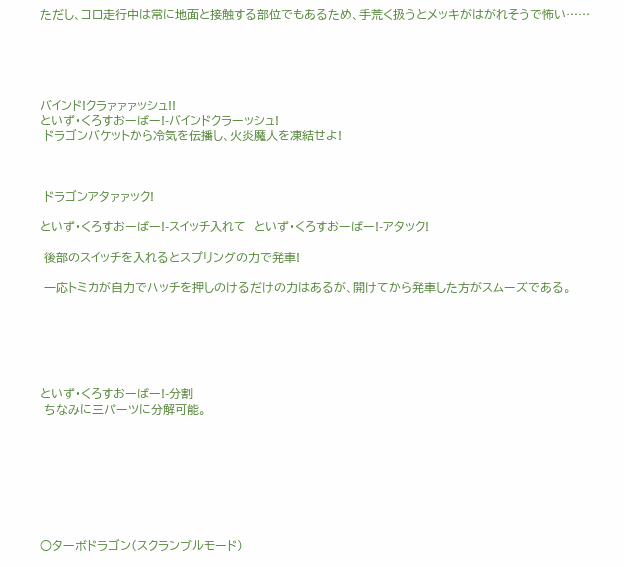ただし、コロ走行中は常に地面と接触する部位でもあるため、手荒く扱うとメッキがはがれそうで怖い……





バインド!クラァァァッシュ!!
といず・くろすおーばー!-バインドクラーッシュ!
 ドラゴンバケットから冷気を伝播し、火炎魔人を凍結せよ!



 ドラゴンアタァァック!

といず・くろすおーばー!-スイッチ入れて  といず・くろすおーばー!-アタック!

 後部のスイッチを入れるとスプリングの力で発車!

 一応トミカが自力でハッチを押しのけるだけの力はあるが、開けてから発車した方がスムーズである。






といず・くろすおーばー!-分割
 ちなみに三パーツに分解可能。








○ターボドラゴン(スクランブルモード)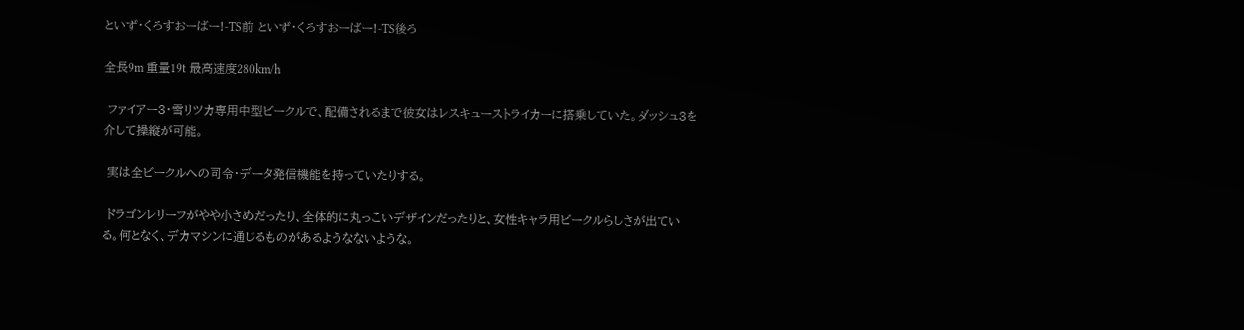といず・くろすおーばー!-TS前 といず・くろすおーばー!-TS後ろ

全長9m 重量19t 最高速度280km/h

 ファイアー3・雪リツカ専用中型ビークルで、配備されるまで彼女はレスキューストライカーに搭乗していた。ダッシュ3を介して操縦が可能。

 実は全ビークルへの司令・データ発信機能を持っていたりする。

 ドラゴンレリーフがやや小さめだったり、全体的に丸っこいデザインだったりと、女性キャラ用ビークルらしさが出ている。何となく、デカマシンに通じるものがあるようなないような。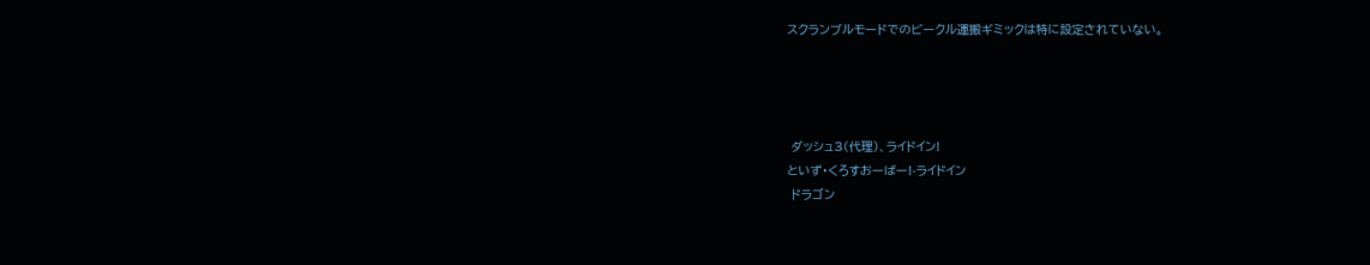スクランブルモードでのビークル運搬ギミックは特に設定されていない。




 ダッシュ3(代理)、ライドイン!
といず・くろすおーばー!-ライドイン
 ドラゴン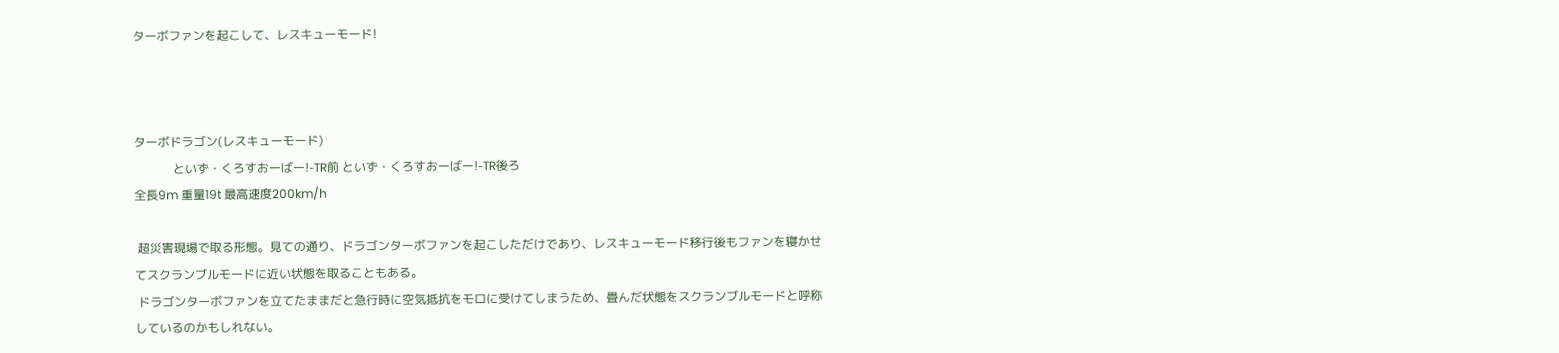ターボファンを起こして、レスキューモード!



ターボドラゴン(レスキューモード)
             といず・くろすおーばー!-TR前 といず・くろすおーばー!-TR後ろ
全長9m 重量19t 最高速度200km/h

 超災害現場で取る形態。見ての通り、ドラゴンターボファンを起こしただけであり、レスキューモード移行後もファンを寝かせてスクランブルモードに近い状態を取ることもある。
 ドラゴンターボファンを立てたままだと急行時に空気抵抗をモロに受けてしまうため、畳んだ状態をスクランブルモードと呼称しているのかもしれない。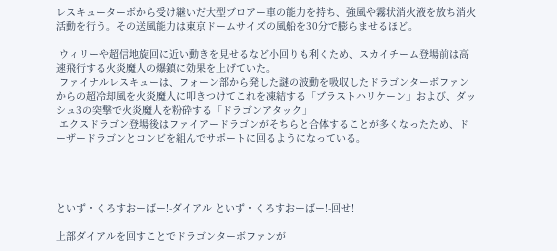レスキューターボから受け継いだ大型ブロアー車の能力を持ち、強風や霧状消火液を放ち消火活動を行う。その送風能力は東京ドームサイズの風船を30分で膨らませるほど。

 ウィリーや超信地旋回に近い動きを見せるなど小回りも利くため、スカイチーム登場前は高速飛行する火炎魔人の爆鎮に効果を上げていた。
 ファイナルレスキューは、フォーン部から発した謎の波動を吸収したドラゴンターボファンからの超冷却風を火炎魔人に叩きつけてこれを凍結する「ブラストハリケーン」および、ダッシュ3の突撃で火炎魔人を粉砕する「ドラゴンアタック」
 エクスドラゴン登場後はファイアードラゴンがそちらと合体することが多くなったため、ドーザードラゴンとコンビを組んでサポートに回るようになっている。




といず・くろすおーばー!-ダイアル といず・くろすおーばー!-回せ!

上部ダイアルを回すことでドラゴンターボファンが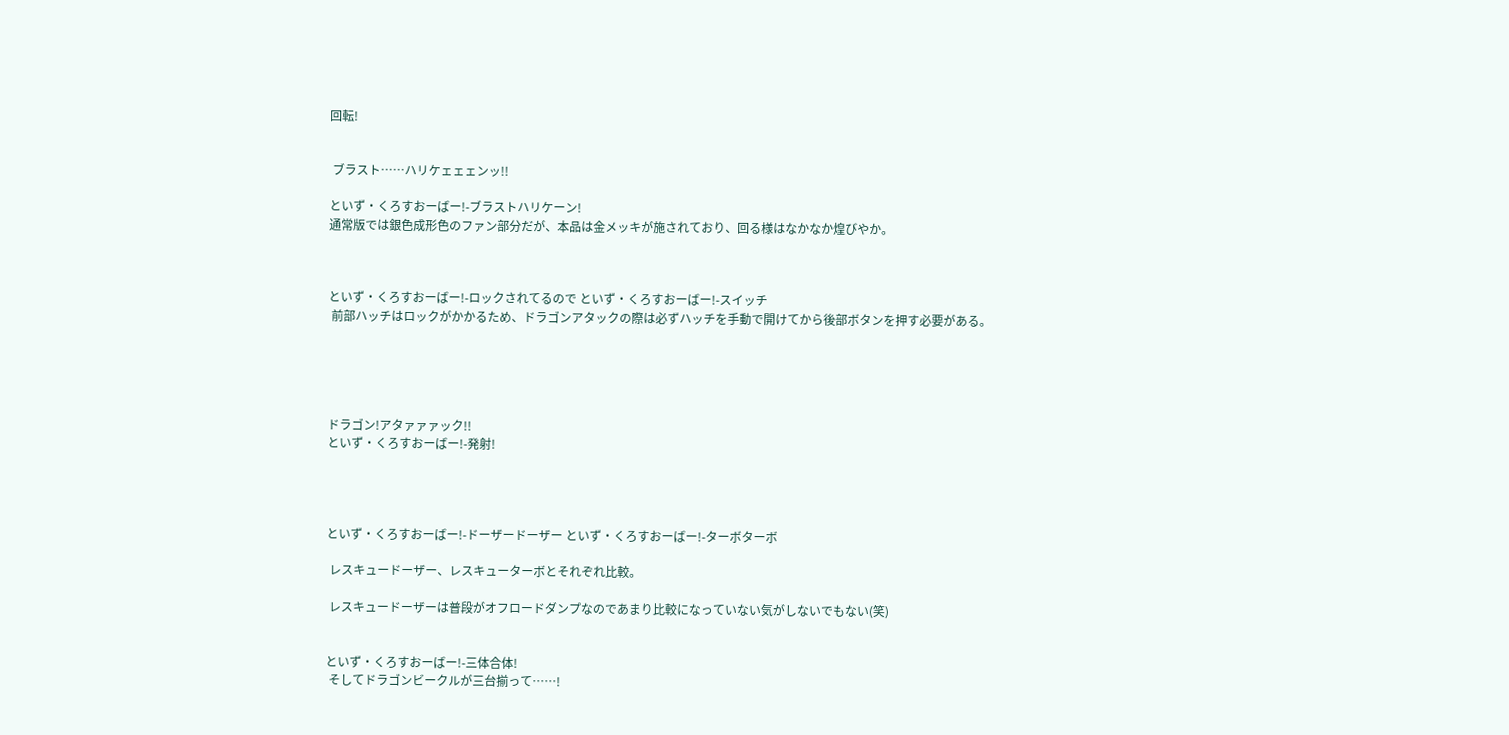回転!


 ブラスト……ハリケェェェンッ!!

といず・くろすおーばー!-ブラストハリケーン!
通常版では銀色成形色のファン部分だが、本品は金メッキが施されており、回る様はなかなか煌びやか。



といず・くろすおーばー!-ロックされてるので といず・くろすおーばー!-スイッチ
 前部ハッチはロックがかかるため、ドラゴンアタックの際は必ずハッチを手動で開けてから後部ボタンを押す必要がある。





ドラゴン!アタァァァック!!
といず・くろすおーばー!-発射!




といず・くろすおーばー!-ドーザードーザー といず・くろすおーばー!-ターボターボ

 レスキュードーザー、レスキューターボとそれぞれ比較。

 レスキュードーザーは普段がオフロードダンプなのであまり比較になっていない気がしないでもない(笑)


といず・くろすおーばー!-三体合体!
 そしてドラゴンビークルが三台揃って……!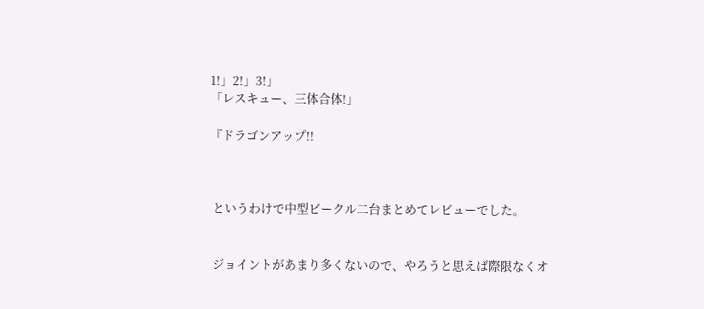1!」2!」3!」
「レスキュー、三体合体!」

『ドラゴンアップ!!



 というわけで中型ビークル二台まとめてレビューでした。


 ジョイントがあまり多くないので、やろうと思えば際限なくオ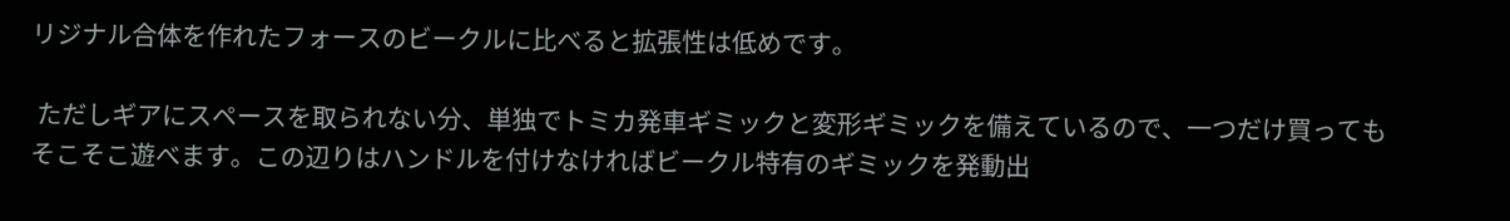リジナル合体を作れたフォースのビークルに比べると拡張性は低めです。

 ただしギアにスペースを取られない分、単独でトミカ発車ギミックと変形ギミックを備えているので、一つだけ買ってもそこそこ遊べます。この辺りはハンドルを付けなければビークル特有のギミックを発動出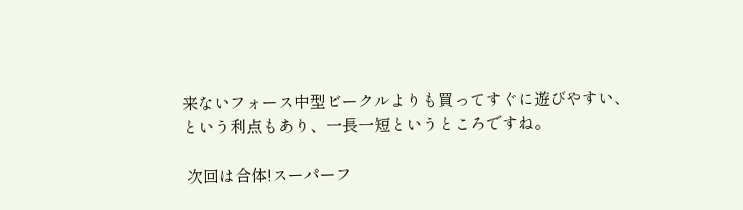来ないフォース中型ビークルよりも買ってすぐに遊びやすい、という利点もあり、一長一短というところですね。

 次回は合体!スーパーフ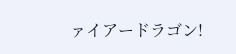ァイアードラゴン!